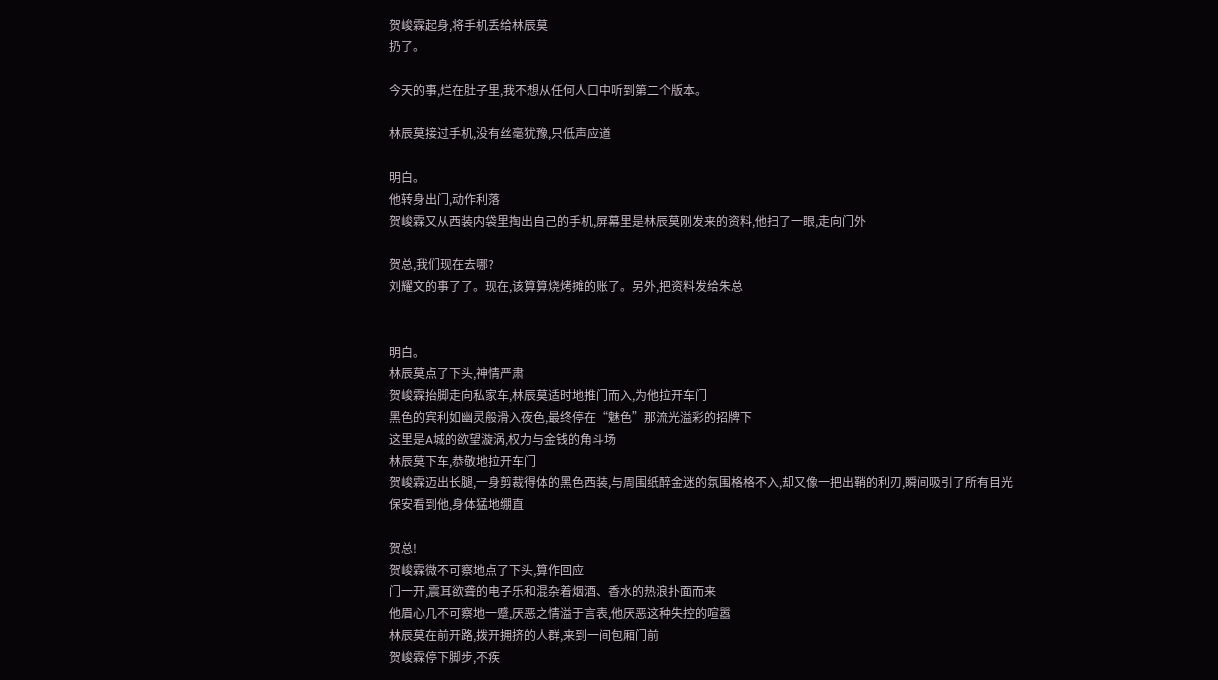贺峻霖起身,将手机丢给林辰莫
扔了。

今天的事,烂在肚子里,我不想从任何人口中听到第二个版本。

林辰莫接过手机,没有丝毫犹豫,只低声应道

明白。
他转身出门,动作利落
贺峻霖又从西装内袋里掏出自己的手机,屏幕里是林辰莫刚发来的资料,他扫了一眼,走向门外

贺总,我们现在去哪?
刘耀文的事了了。现在,该算算烧烤摊的账了。另外,把资料发给朱总


明白。
林辰莫点了下头,神情严肃
贺峻霖抬脚走向私家车,林辰莫适时地推门而入,为他拉开车门
黑色的宾利如幽灵般滑入夜色,最终停在“魅色”那流光溢彩的招牌下
这里是A城的欲望漩涡,权力与金钱的角斗场
林辰莫下车,恭敬地拉开车门
贺峻霖迈出长腿,一身剪裁得体的黑色西装,与周围纸醉金迷的氛围格格不入,却又像一把出鞘的利刃,瞬间吸引了所有目光
保安看到他,身体猛地绷直

贺总!
贺峻霖微不可察地点了下头,算作回应
门一开,震耳欲聋的电子乐和混杂着烟酒、香水的热浪扑面而来
他眉心几不可察地一蹙,厌恶之情溢于言表,他厌恶这种失控的喧嚣
林辰莫在前开路,拨开拥挤的人群,来到一间包厢门前
贺峻霖停下脚步,不疾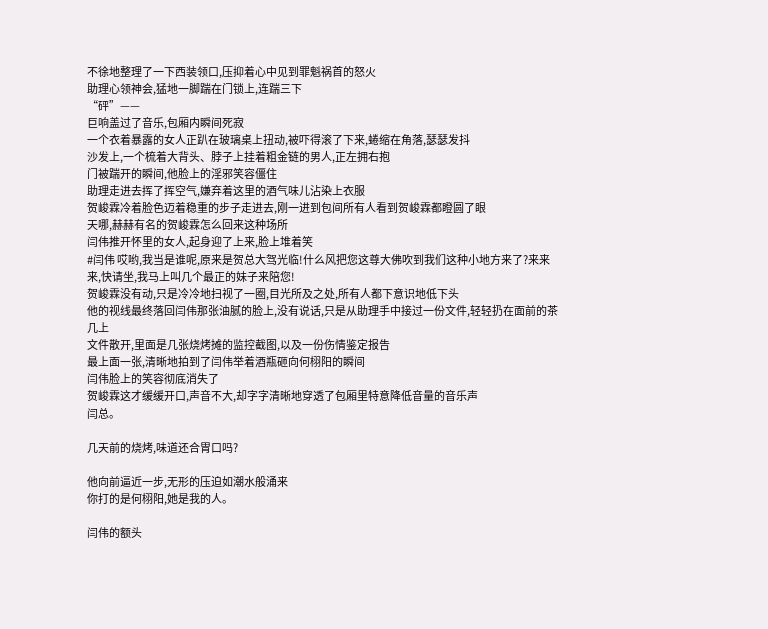不徐地整理了一下西装领口,压抑着心中见到罪魁祸首的怒火
助理心领神会,猛地一脚踹在门锁上,连踹三下
“砰”——
巨响盖过了音乐,包厢内瞬间死寂
一个衣着暴露的女人正趴在玻璃桌上扭动,被吓得滚了下来,蜷缩在角落,瑟瑟发抖
沙发上,一个梳着大背头、脖子上挂着粗金链的男人,正左拥右抱
门被踹开的瞬间,他脸上的淫邪笑容僵住
助理走进去挥了挥空气,嫌弃着这里的酒气味儿沾染上衣服
贺峻霖冷着脸色迈着稳重的步子走进去,刚一进到包间所有人看到贺峻霖都瞪圆了眼
天哪,赫赫有名的贺峻霖怎么回来这种场所
闫伟推开怀里的女人,起身迎了上来,脸上堆着笑
#闫伟 哎哟,我当是谁呢,原来是贺总大驾光临!什么风把您这尊大佛吹到我们这种小地方来了?来来来,快请坐,我马上叫几个最正的妹子来陪您!
贺峻霖没有动,只是冷冷地扫视了一圈,目光所及之处,所有人都下意识地低下头
他的视线最终落回闫伟那张油腻的脸上,没有说话,只是从助理手中接过一份文件,轻轻扔在面前的茶几上
文件散开,里面是几张烧烤摊的监控截图,以及一份伤情鉴定报告
最上面一张,清晰地拍到了闫伟举着酒瓶砸向何栩阳的瞬间
闫伟脸上的笑容彻底消失了
贺峻霖这才缓缓开口,声音不大,却字字清晰地穿透了包厢里特意降低音量的音乐声
闫总。

几天前的烧烤,味道还合胃口吗?

他向前逼近一步,无形的压迫如潮水般涌来
你打的是何栩阳,她是我的人。

闫伟的额头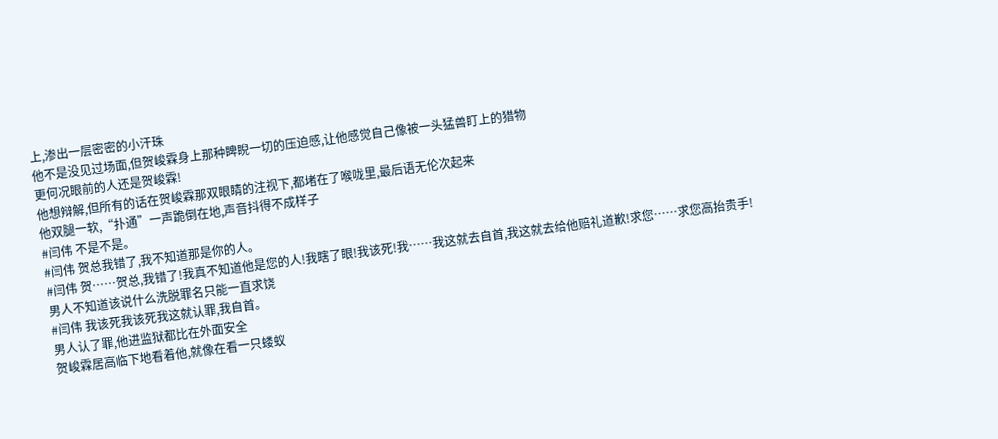上,渗出一层密密的小汗珠
他不是没见过场面,但贺峻霖身上那种睥睨一切的压迫感,让他感觉自己像被一头猛兽盯上的猎物
更何况眼前的人还是贺峻霖!
他想辩解,但所有的话在贺峻霖那双眼睛的注视下,都堵在了喉咙里,最后语无伦次起来
他双腿一软,“扑通”一声跪倒在地,声音抖得不成样子
#闫伟 不是不是。
#闫伟 贺总我错了,我不知道那是你的人。
#闫伟 贺……贺总,我错了!我真不知道他是您的人!我瞎了眼!我该死!我……我这就去自首,我这就去给他赔礼道歉!求您……求您高抬贵手!
男人不知道该说什么洗脱罪名只能一直求饶
#闫伟 我该死我该死我这就认罪,我自首。
男人认了罪,他进监狱都比在外面安全
贺峻霖居高临下地看着他,就像在看一只蝼蚁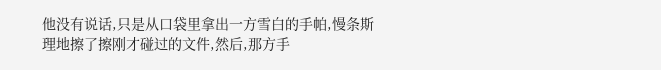他没有说话,只是从口袋里拿出一方雪白的手帕,慢条斯理地擦了擦刚才碰过的文件,然后,那方手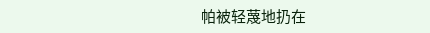帕被轻蔑地扔在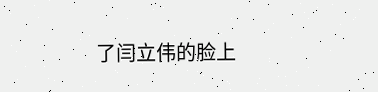了闫立伟的脸上